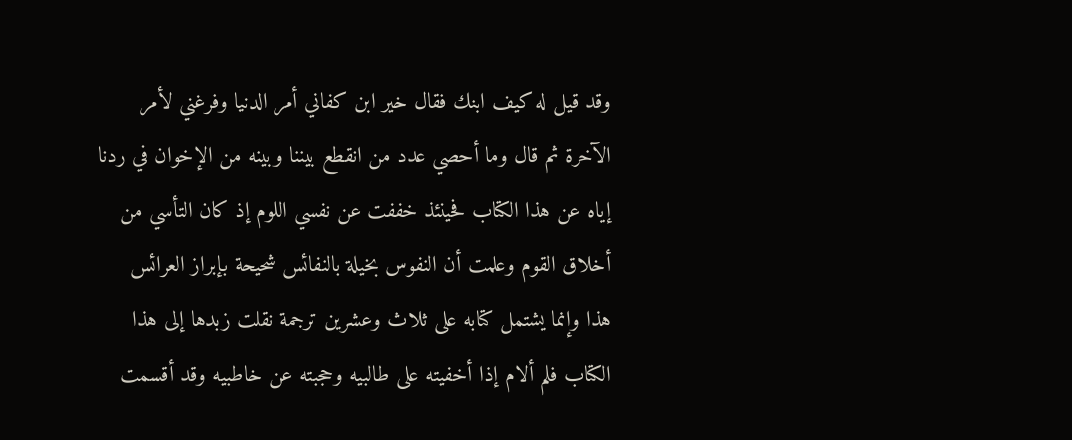وقد قيل له كيف ابنك فقال خير ابن كفاني أمر الدنيا وفرغني لأمر الآخرة ثم قال وما أحصي عدد من انقطع بيننا وبينه من الإخوان في ردنا إياه عن هذا الكتاب فحينئذ خففت عن نفسي اللوم إذ كان التأسي من أخلاق القوم وعلمت أن النفوس بخيلة بالنفائس شحيحة بإبراز العرائس
هذا وإنما يشتمل كتابه على ثلاث وعشرين ترجمة نقلت زبدها إلى هذا الكتاب فلم ألام إذا أخفيته على طالبيه وحجبته عن خاطبيه وقد أقسمت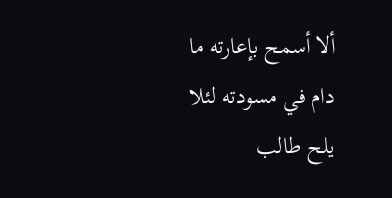ألا أسمح بإعارته ما دام في مسودته لئلا يلح طالب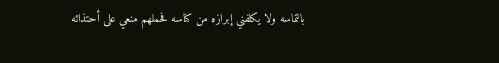بالتماسه ولا يكلفني إبرازه من كناسه فحملهم منعي على أحتذائه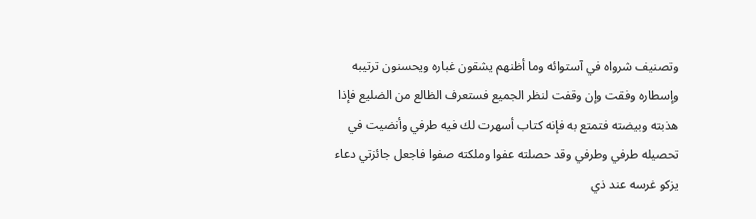وتصنيف شرواه في آستوائه وما أظنهم يشقون غباره ويحسنون ترتيبه وإسطاره وفقت وإن وقفت لنظر الجميع فستعرف الظالع من الضليع فإذا هذبته وبيضته فتمتع به فإنه كتاب أسهرت لك فيه طرفي وأنضيت في تحصيله طرفي وطرفي وقد حصلته عفوا وملكته صفوا فاجعل جائزتي دعاء يزكو غرسه عند ذي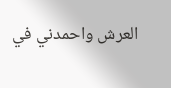العرش واحمدني في